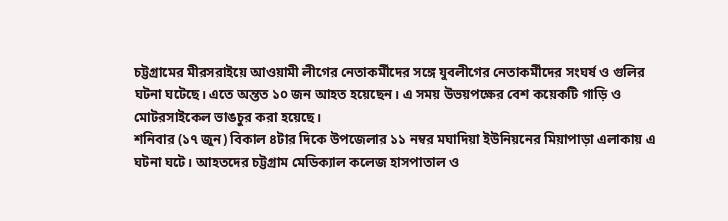চট্টগ্রামের মীরসরাইয়ে আওয়ামী লীগের নেতাকর্মীদের সঙ্গে যুবলীগের নেতাকর্মীদের সংঘর্ষ ও গুলির ঘটনা ঘটেছে। এতে অন্তত ১০ জন আহত হয়েছেন। এ সময় উভয়পক্ষের বেশ কয়েকটি গাড়ি ও মোটরসাইকেল ভাঙচুর করা হয়েছে।
শনিবার (১৭ জুন) বিকাল ৪টার দিকে উপজেলার ১১ নম্বর মঘাদিয়া ইউনিয়নের মিয়াপাড়া এলাকায় এ ঘটনা ঘটে। আহতদের চট্টগ্রাম মেডিক্যাল কলেজ হাসপাতাল ও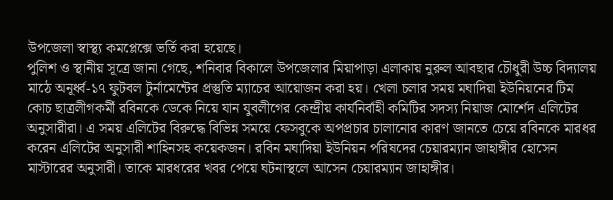উপজেলা স্বাস্থ্য কমপ্লেক্সে ভর্তি করা হয়েছে।
পুলিশ ও স্থানীয় সূত্রে জানা গেছে, শনিবার বিকালে উপজেলার মিয়াপাড়া এলাকায় নুরুল আবছার চৌধুরী উচ্চ বিদ্যালয় মাঠে অনূর্ধ্ব-১৭ ফুটবল টুর্নামেন্টের প্রস্তুতি ম্যাচের আয়োজন করা হয়। খেলা চলার সময় মঘাদিয়া ইউনিয়নের টিম কোচ ছাত্রলীগকর্মী রবিনকে ডেকে নিয়ে যান যুবলীগের কেন্দ্রীয় কার্যনির্বাহী কমিটির সদস্য নিয়াজ মোর্শেদ এলিটের অনুসারীরা। এ সময় এলিটের বিরুদ্ধে বিভিন্ন সময়ে ফেসবুকে অপপ্রচার চালানোর কারণ জানতে চেয়ে রবিনকে মারধর করেন এলিটের অনুসারী শাহিনসহ কয়েকজন। রবিন মঘাদিয়া ইউনিয়ন পরিষদের চেয়ারম্যান জাহাঙ্গীর হোসেন মাস্টারের অনুসারী। তাকে মারধরের খবর পেয়ে ঘটনাস্থলে আসেন চেয়ারম্যান জাহাঙ্গীর।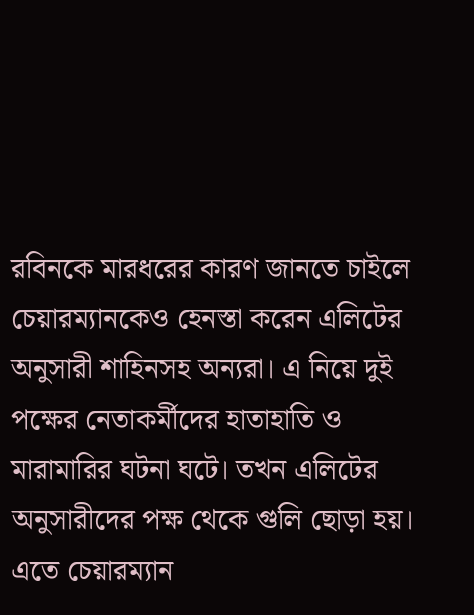রবিনকে মারধরের কারণ জানতে চাইলে চেয়ারম্যানকেও হেনস্তা করেন এলিটের অনুসারী শাহিনসহ অন্যরা। এ নিয়ে দুই পক্ষের নেতাকর্মীদের হাতাহাতি ও মারামারির ঘটনা ঘটে। তখন এলিটের অনুসারীদের পক্ষ থেকে গুলি ছোড়া হয়। এতে চেয়ারম্যান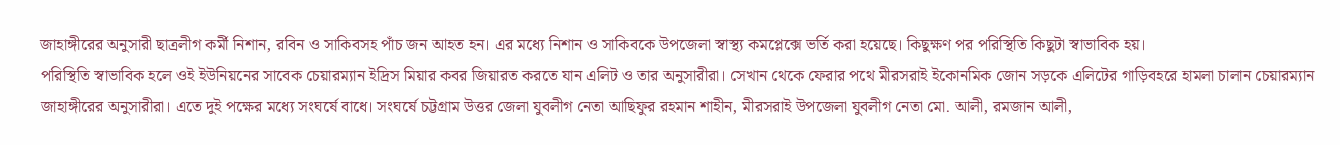জাহাঙ্গীরের অনুসারী ছাত্রলীগ কর্মী নিশান, রবিন ও সাকিবসহ পাঁচ জন আহত হন। এর মধ্যে নিশান ও সাকিবকে উপজেলা স্বাস্থ্য কমপ্লেক্সে ভর্তি করা হয়েছে। কিছুক্ষণ পর পরিস্থিতি কিছুটা স্বাভাবিক হয়।
পরিস্থিতি স্বাভাবিক হলে ওই ইউনিয়নের সাবেক চেয়ারম্যান ইদ্রিস মিয়ার কবর জিয়ারত করতে যান এলিট ও তার অনুসারীরা। সেখান থেকে ফেরার পথে মীরসরাই ইকোনমিক জোন সড়কে এলিটের গাড়িবহরে হামলা চালান চেয়ারম্যান জাহাঙ্গীরের অনুসারীরা। এতে দুই পক্ষের মধ্যে সংঘর্ষে বাধে। সংঘর্ষে চট্টগ্রাম উত্তর জেলা যুবলীগ নেতা আছিফুর রহমান শাহীন, মীরসরাই উপজেলা যুবলীগ নেতা মো. আলী, রমজান আলী,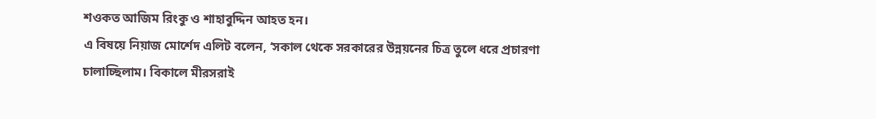শওকত আজিম রিংকু ও শাহাবুদ্দিন আহত হন।
এ বিষয়ে নিয়াজ মোর্শেদ এলিট বলেন, ‘সকাল থেকে সরকারের উন্নয়নের চিত্র তুলে ধরে প্রচারণা চালাচ্ছিলাম। বিকালে মীরসরাই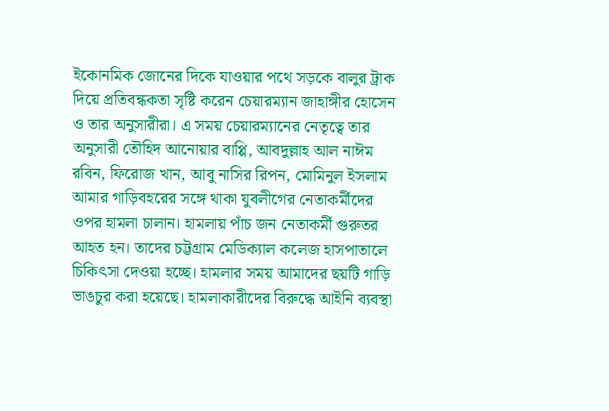ইকোনমিক জোনের দিকে যাওয়ার পথে সড়কে বালুর ট্রাক দিয়ে প্রতিবন্ধকতা সৃষ্টি করেন চেয়ারম্যান জাহাঙ্গীর হোসেন ও তার অনুসারীরা। এ সময় চেয়ারম্যানের নেতৃত্বে তার অনুসারী তৌহিদ আনোয়ার বাপ্পি, আবদুল্লাহ আল নাঈম রবিন, ফিরোজ খান, আবু নাসির রিপন, মোমিনুল ইসলাম আমার গাড়িবহরের সঙ্গে থাকা যুবলীগের নেতাকর্মীদের ওপর হামলা চালান। হামলায় পাঁচ জন নেতাকর্মী গুরুতর আহত হন। তাদের চট্টগ্রাম মেডিক্যাল কলেজ হাসপাতালে চিকিৎসা দেওয়া হচ্ছে। হামলার সময় আমাদের ছয়টি গাড়ি ভাঙচুর করা হয়েছে। হামলাকারীদের বিরুদ্ধে আইনি ব্যবস্থা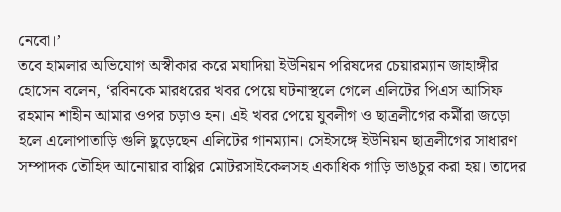নেবো।’
তবে হামলার অভিযোগ অস্বীকার করে মঘাদিয়া ইউনিয়ন পরিষদের চেয়ারম্যান জাহাঙ্গীর হোসেন বলেন, ‘রবিনকে মারধরের খবর পেয়ে ঘটনাস্থলে গেলে এলিটের পিএস আসিফ রহমান শাহীন আমার ওপর চড়াও হন। এই খবর পেয়ে যুবলীগ ও ছাত্রলীগের কর্মীরা জড়ো হলে এলোপাতাড়ি গুলি ছুড়েছেন এলিটের গানম্যান। সেইসঙ্গে ইউনিয়ন ছাত্রলীগের সাধারণ সম্পাদক তৌহিদ আনোয়ার বাপ্পির মোটরসাইকেলসহ একাধিক গাড়ি ভাঙচুর করা হয়। তাদের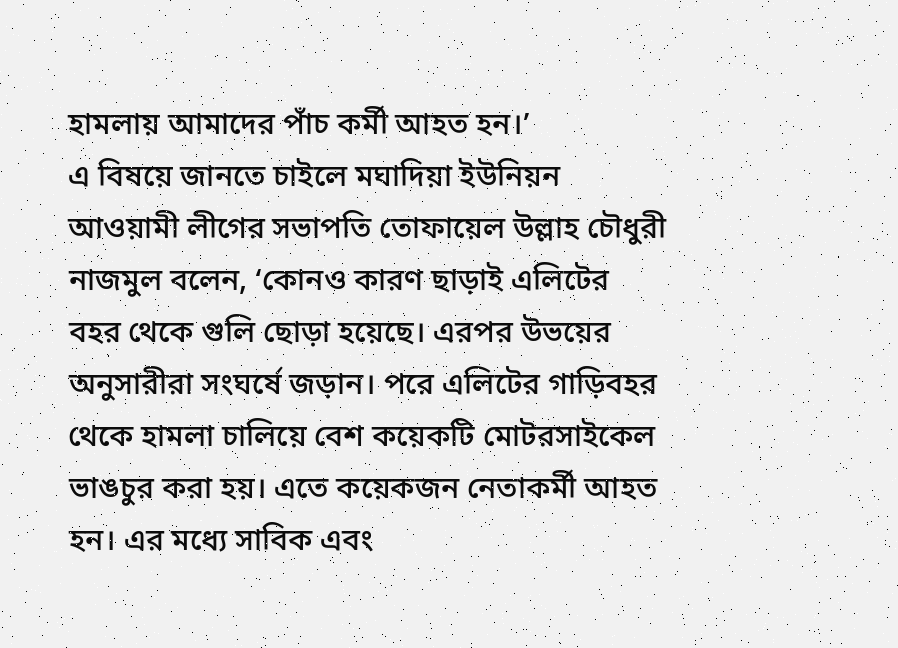হামলায় আমাদের পাঁচ কর্মী আহত হন।’
এ বিষয়ে জানতে চাইলে মঘাদিয়া ইউনিয়ন আওয়ামী লীগের সভাপতি তোফায়েল উল্লাহ চৌধুরী নাজমুল বলেন, ‘কোনও কারণ ছাড়াই এলিটের বহর থেকে গুলি ছোড়া হয়েছে। এরপর উভয়ের অনুসারীরা সংঘর্ষে জড়ান। পরে এলিটের গাড়িবহর থেকে হামলা চালিয়ে বেশ কয়েকটি মোটরসাইকেল ভাঙচুর করা হয়। এতে কয়েকজন নেতাকর্মী আহত হন। এর মধ্যে সাবিক এবং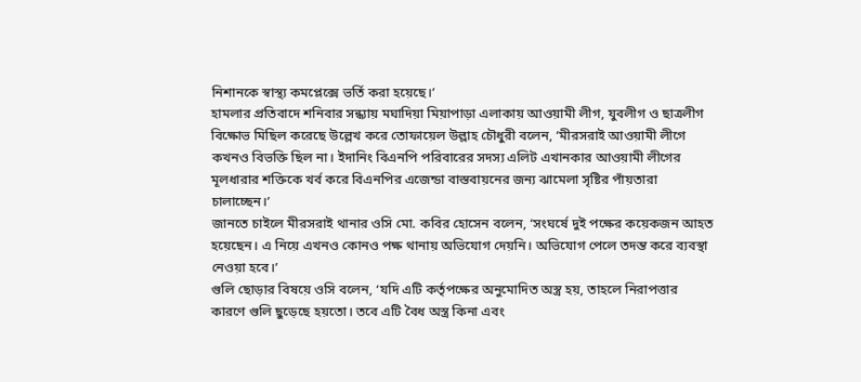নিশানকে স্বাস্থ্য কমপ্লেক্সে ভর্তি করা হয়েছে।’
হামলার প্রতিবাদে শনিবার সন্ধ্যায় মঘাদিয়া মিয়াপাড়া এলাকায় আওয়ামী লীগ, যুবলীগ ও ছাত্রলীগ বিক্ষোভ মিছিল করেছে উল্লেখ করে তোফায়েল উল্লাহ চৌধুরী বলেন, ‘মীরসরাই আওয়ামী লীগে কখনও বিভক্তি ছিল না। ইদানিং বিএনপি পরিবারের সদস্য এলিট এখানকার আওয়ামী লীগের মূলধারার শক্তিকে খর্ব করে বিএনপির এজেন্ডা বাস্তবায়নের জন্য ঝামেলা সৃষ্টির পাঁয়তারা চালাচ্ছেন।’
জানতে চাইলে মীরসরাই থানার ওসি মো. কবির হোসেন বলেন, ‘সংঘর্ষে দুই পক্ষের কয়েকজন আহত হয়েছেন। এ নিয়ে এখনও কোনও পক্ষ থানায় অভিযোগ দেয়নি। অভিযোগ পেলে তদন্ত করে ব্যবস্থা নেওয়া হবে।’
গুলি ছোড়ার বিষয়ে ওসি বলেন, ‘যদি এটি কর্তৃপক্ষের অনুমোদিত অস্ত্র হয়, তাহলে নিরাপত্তার কারণে গুলি ছুড়েছে হয়তো। তবে এটি বৈধ অস্ত্র কিনা এবং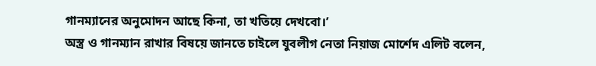গানম্যানের অনুমোদন আছে কিনা, তা খতিয়ে দেখবো।’
অস্ত্র ও গানম্যান রাখার বিষয়ে জানতে চাইলে যুবলীগ নেতা নিয়াজ মোর্শেদ এলিট বলেন,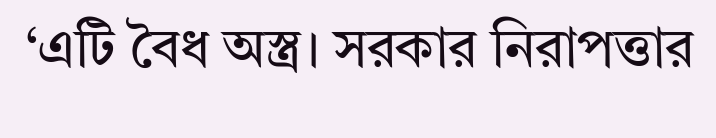‘এটি বৈধ অস্ত্র। সরকার নিরাপত্তার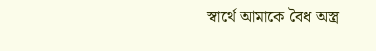স্বার্থে আমাকে বৈধ অস্ত্র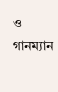ও গানম্যান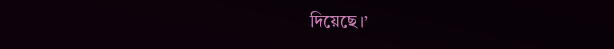দিয়েছে।’